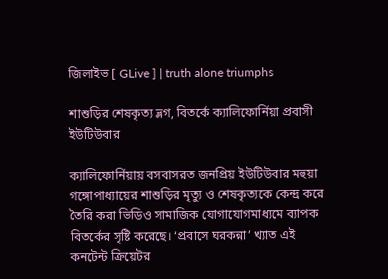জিলাইভ [ GLive ] | truth alone triumphs

শাশুড়ির শেষকৃত্য ভ্লগ, বিতর্কে ক্যালিফোর্নিয়া প্রবাসী ইউটিউবার

ক্যালিফোর্নিয়ায় বসবাসরত জনপ্রিয় ইউটিউবার মহুয়া গঙ্গোপাধ্যায়ের শাশুড়ির মৃত্যু ও শেষকৃত্যকে কেন্দ্র করে তৈরি করা ভিডিও সামাজিক যোগাযোগমাধ্যমে ব্যাপক বিতর্কের সৃষ্টি করেছে। ‘প্রবাসে ঘরকন্না’ খ্যাত এই কনটেন্ট ক্রিয়েটর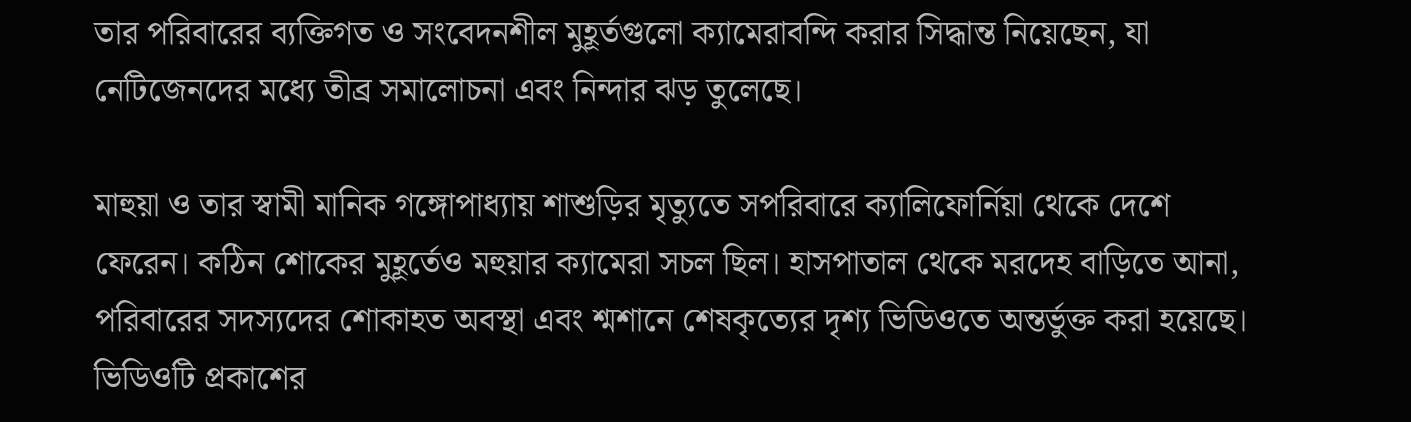তার পরিবারের ব্যক্তিগত ও সংবেদনশীল মুহূর্তগুলো ক্যামেরাবন্দি করার সিদ্ধান্ত নিয়েছেন, যা নেটিজেনদের মধ্যে তীব্র সমালোচনা এবং নিন্দার ঝড় তুলেছে।

মাহুয়া ও তার স্বামী মানিক গঙ্গোপাধ্যায় শাশুড়ির মৃত্যুতে সপরিবারে ক্যালিফোর্নিয়া থেকে দেশে ফেরেন। কঠিন শোকের মুহূর্তেও মহুয়ার ক্যামেরা সচল ছিল। হাসপাতাল থেকে মরদেহ বাড়িতে আনা, পরিবারের সদস্যদের শোকাহত অবস্থা এবং শ্মশানে শেষকৃত্যের দৃশ্য ভিডিওতে অন্তর্ভুক্ত করা হয়েছে। ভিডিওটি প্রকাশের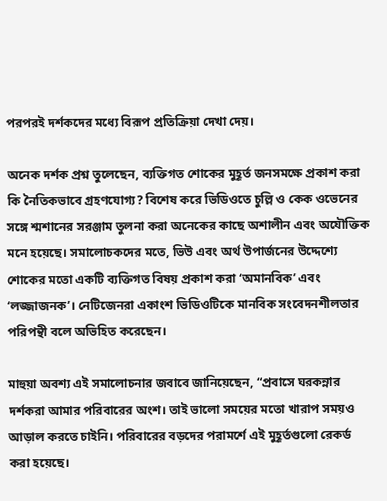পরপরই দর্শকদের মধ্যে বিরূপ প্রতিক্রিয়া দেখা দেয়।

অনেক দর্শক প্রশ্ন তুলেছেন, ব্যক্তিগত শোকের মুহূর্ত জনসমক্ষে প্রকাশ করা কি নৈতিকভাবে গ্রহণযোগ্য? বিশেষ করে ভিডিওতে চুল্লি ও কেক ওভেনের সঙ্গে শ্মশানের সরঞ্জাম তুলনা করা অনেকের কাছে অশালীন এবং অযৌক্তিক মনে হয়েছে। সমালোচকদের মতে, ভিউ এবং অর্থ উপার্জনের উদ্দেশ্যে শোকের মতো একটি ব্যক্তিগত বিষয় প্রকাশ করা ‘অমানবিক’ এবং ‘লজ্জাজনক’। নেটিজেনরা একাংশ ভিডিওটিকে মানবিক সংবেদনশীলতার পরিপন্থী বলে অভিহিত করেছেন।

মাহুয়া অবশ্য এই সমালোচনার জবাবে জানিয়েছেন, “প্রবাসে ঘরকন্নার দর্শকরা আমার পরিবারের অংশ। তাই ভালো সময়ের মতো খারাপ সময়ও আড়াল করতে চাইনি। পরিবারের বড়দের পরামর্শে এই মুহূর্তগুলো রেকর্ড করা হয়েছে।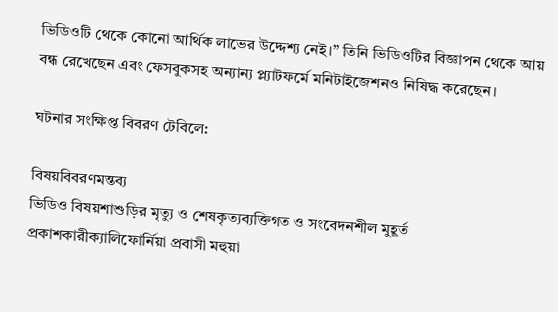ভিডিওটি থেকে কোনো আর্থিক লাভের উদ্দেশ্য নেই।” তিনি ভিডিওটির বিজ্ঞাপন থেকে আয় বন্ধ রেখেছেন এবং ফেসবুকসহ অন্যান্য প্ল্যাটফর্মে মনিটাইজেশনও নিষিদ্ধ করেছেন।

ঘটনার সংক্ষিপ্ত বিবরণ টেবিলে:

বিষয়বিবরণমন্তব্য
ভিডিও বিষয়শাশুড়ির মৃত্যু ও শেষকৃত্যব্যক্তিগত ও সংবেদনশীল মুহূর্ত
প্রকাশকারীক্যালিফোর্নিয়া প্রবাসী মহুয়া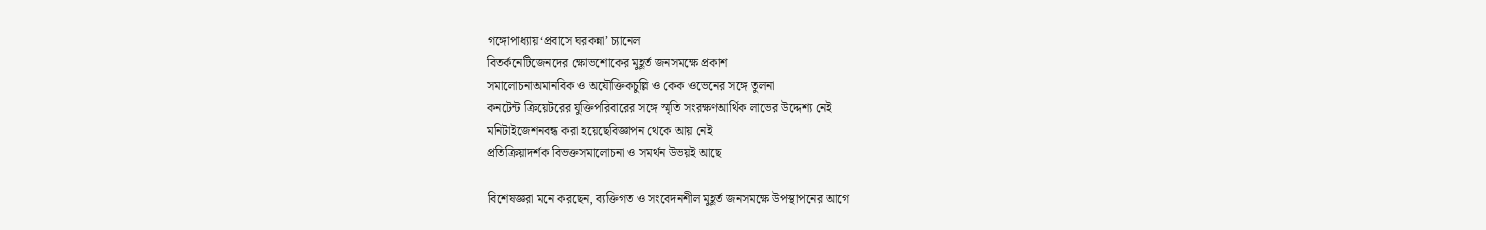গঙ্গোপাধ্যায়‘প্রবাসে ঘরকন্না’ চ্যানেল
বিতর্কনেটিজেনদের ক্ষোভশোকের মুহূর্ত জনসমক্ষে প্রকাশ
সমালোচনাঅমানবিক ও অযৌক্তিকচুল্লি ও কেক ওভেনের সঙ্গে তুলনা
কনটেন্ট ক্রিয়েটরের যুক্তিপরিবারের সঙ্গে স্মৃতি সংরক্ষণআর্থিক লাভের উদ্দেশ্য নেই
মনিটাইজেশনবন্ধ করা হয়েছেবিজ্ঞাপন থেকে আয় নেই
প্রতিক্রিয়াদর্শক বিভক্তসমালোচনা ও সমর্থন উভয়ই আছে

বিশেষজ্ঞরা মনে করছেন, ব্যক্তিগত ও সংবেদনশীল মুহূর্ত জনসমক্ষে উপস্থাপনের আগে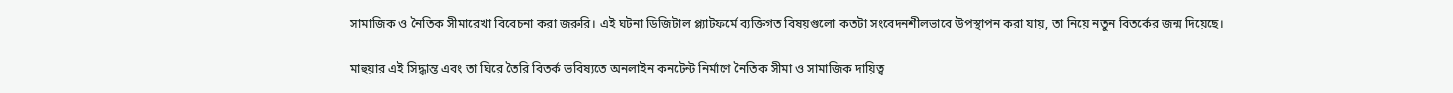সামাজিক ও নৈতিক সীমারেখা বিবেচনা করা জরুরি। এই ঘটনা ডিজিটাল প্ল্যাটফর্মে ব্যক্তিগত বিষয়গুলো কতটা সংবেদনশীলভাবে উপস্থাপন করা যায়, তা নিয়ে নতুন বিতর্কের জন্ম দিয়েছে।

মাহুয়ার এই সিদ্ধান্ত এবং তা ঘিরে তৈরি বিতর্ক ভবিষ্যতে অনলাইন কনটেন্ট নির্মাণে নৈতিক সীমা ও সামাজিক দায়িত্ব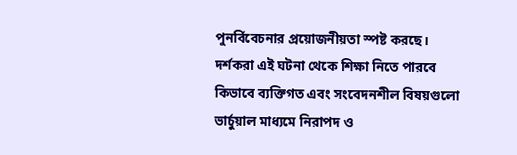পুনর্বিবেচনার প্রয়োজনীয়তা স্পষ্ট করছে। দর্শকরা এই ঘটনা থেকে শিক্ষা নিতে পারবে কিভাবে ব্যক্তিগত এবং সংবেদনশীল বিষয়গুলো ভার্চুয়াল মাধ্যমে নিরাপদ ও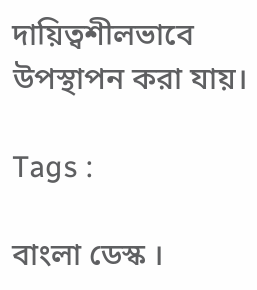দায়িত্বশীলভাবে উপস্থাপন করা যায়।

Tags :

বাংলা ডেস্ক ।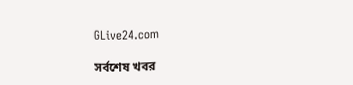GLive24.com

সর্বশেষ খবর